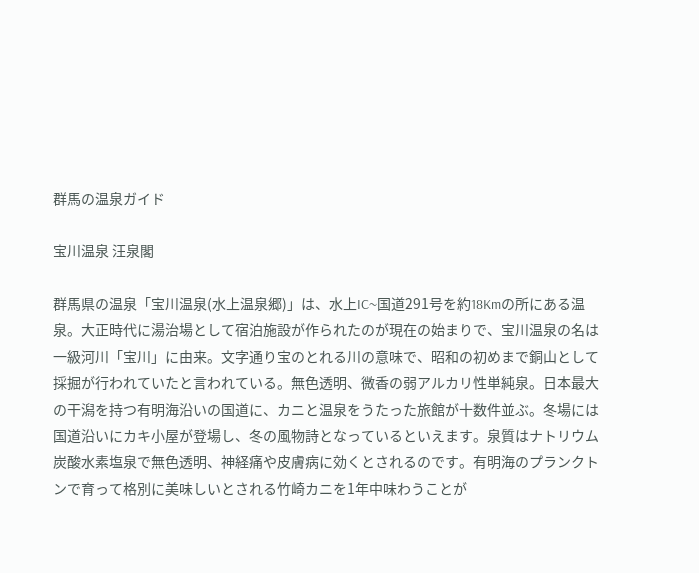群馬の温泉ガイド

宝川温泉 汪泉閣

群馬県の温泉「宝川温泉(水上温泉郷)」は、水上IC~国道291号を約18Kmの所にある温泉。大正時代に湯治場として宿泊施設が作られたのが現在の始まりで、宝川温泉の名は一級河川「宝川」に由来。文字通り宝のとれる川の意味で、昭和の初めまで銅山として採掘が行われていたと言われている。無色透明、微香の弱アルカリ性単純泉。日本最大の干潟を持つ有明海沿いの国道に、カニと温泉をうたった旅館が十数件並ぶ。冬場には国道沿いにカキ小屋が登場し、冬の風物詩となっているといえます。泉質はナトリウム炭酸水素塩泉で無色透明、神経痛や皮膚病に効くとされるのです。有明海のプランクトンで育って格別に美味しいとされる竹崎カニを1年中味わうことが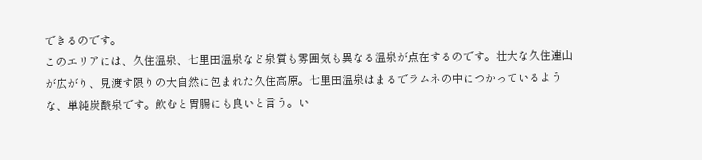できるのです。
このエリアには、久住温泉、七里田温泉など泉質も雰囲気も異なる温泉が点在するのです。壮大な久住連山が広がり、見渡す限りの大自然に包まれた久住高原。七里田温泉はまるでラムネの中につかっているような、単純炭酸泉です。飲むと胃腸にも良いと言う。い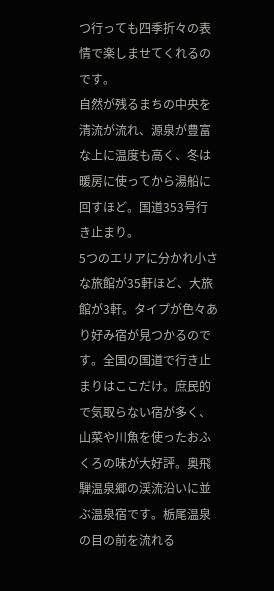つ行っても四季折々の表情で楽しませてくれるのです。
自然が残るまちの中央を清流が流れ、源泉が豊富な上に温度も高く、冬は暖房に使ってから湯船に回すほど。国道353号行き止まり。
5つのエリアに分かれ小さな旅館が35軒ほど、大旅館が3軒。タイプが色々あり好み宿が見つかるのです。全国の国道で行き止まりはここだけ。庶民的で気取らない宿が多く、山菜や川魚を使ったおふくろの味が大好評。奥飛騨温泉郷の渓流沿いに並ぶ温泉宿です。栃尾温泉の目の前を流れる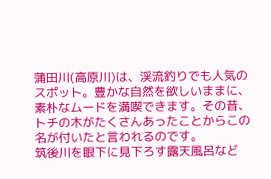蒲田川(高原川)は、渓流釣りでも人気のスポット。豊かな自然を欲しいままに、素朴なムードを満喫できます。その昔、トチの木がたくさんあったことからこの名が付いたと言われるのです。
筑後川を眼下に見下ろす露天風呂など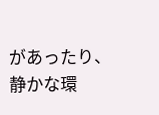があったり、静かな環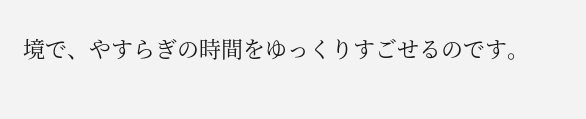境で、やすらぎの時間をゆっくりすごせるのです。